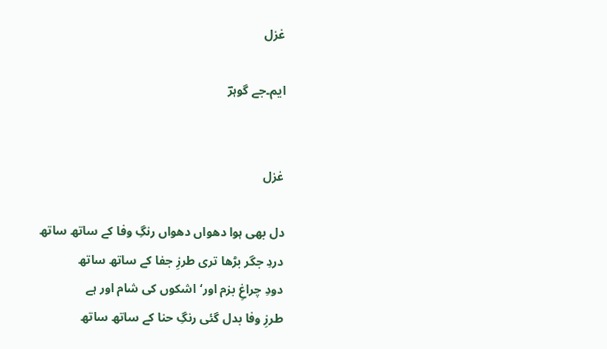غزل

ایم۔جے گوہرؔ


غزل

دل بھی ہوا دھواں دھواں رنگِ وفا کے ساتھ ساتھ
دردِ جگر بڑھا تری طرزِ جفا کے ساتھ ساتھ
دودِ چراغِ بزم اور‘اشکوں کی شام اور ہے
طرزِ وفا بدل گئی رنگِ حنا کے ساتھ ساتھ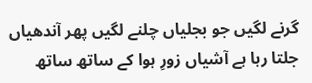گرنے لگیں جو بجلیاں چلنے لگیں پھر آندھیاں
جلتا رہا ہے آشیاں زورِ ہوا کے ساتھ ساتھ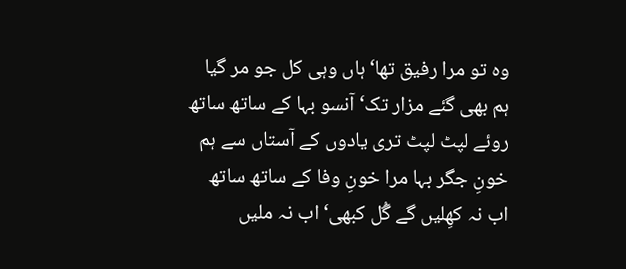وہ تو مرا رفیق تھا‘ہاں وہی کل جو مر گیا
ہم بھی گئے مزار تک‘آنسو بہا کے ساتھ ساتھ
روئے لپٹ لپٹ تری یادوں کے آستاں سے ہم
خونِ جگر بہا مرا خونِ وفا کے ساتھ ساتھ
اب نہ کھِلیں گے گُل کبھی‘اب نہ ملیں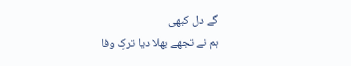گے دل کبھی
ہم نے تجھے بھلا دیا ترکِ وفا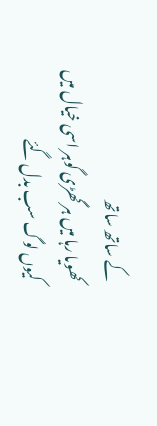کے ساتھ ساتھ
کھویا رہا میں ہر گھڑی گوہر اسی خیال میں
کیوں لوگ سب بدل گئے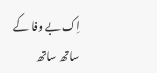اِک بے وفا کے ساتھ ساتھ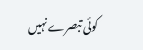کوئی تبصرے نہیں